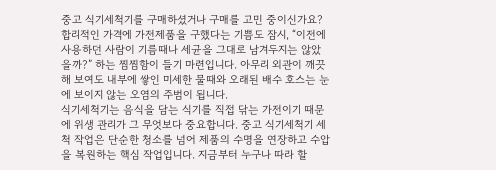중고 식기세척기를 구매하셨거나 구매를 고민 중이신가요? 합리적인 가격에 가전제품을 구했다는 기쁨도 잠시, “이전에 사용하던 사람이 기름때나 세균을 그대로 남겨두지는 않았을까?” 하는 찜찜함이 들기 마련입니다. 아무리 외관이 깨끗해 보여도 내부에 쌓인 미세한 물때와 오래된 배수 호스는 눈에 보이지 않는 오염의 주범이 됩니다.
식기세척기는 음식을 담는 식기를 직접 닦는 가전이기 때문에 위생 관리가 그 무엇보다 중요합니다. 중고 식기세척기 세척 작업은 단순한 청소를 넘어 제품의 수명을 연장하고 수압을 복원하는 핵심 작업입니다. 지금부터 누구나 따라 할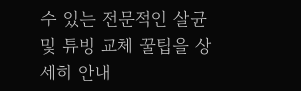수 있는 전문적인 살균 및 튜빙 교체 꿀팁을 상세히 안내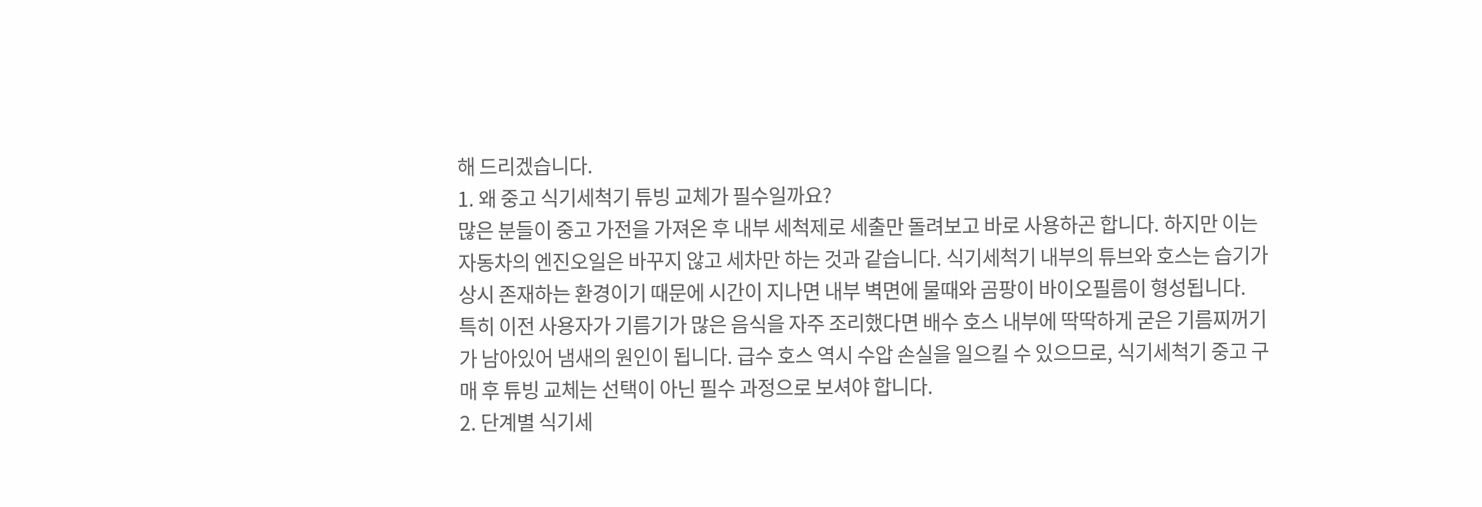해 드리겠습니다.
1. 왜 중고 식기세척기 튜빙 교체가 필수일까요?
많은 분들이 중고 가전을 가져온 후 내부 세척제로 세출만 돌려보고 바로 사용하곤 합니다. 하지만 이는 자동차의 엔진오일은 바꾸지 않고 세차만 하는 것과 같습니다. 식기세척기 내부의 튜브와 호스는 습기가 상시 존재하는 환경이기 때문에 시간이 지나면 내부 벽면에 물때와 곰팡이 바이오필름이 형성됩니다.
특히 이전 사용자가 기름기가 많은 음식을 자주 조리했다면 배수 호스 내부에 딱딱하게 굳은 기름찌꺼기가 남아있어 냄새의 원인이 됩니다. 급수 호스 역시 수압 손실을 일으킬 수 있으므로, 식기세척기 중고 구매 후 튜빙 교체는 선택이 아닌 필수 과정으로 보셔야 합니다.
2. 단계별 식기세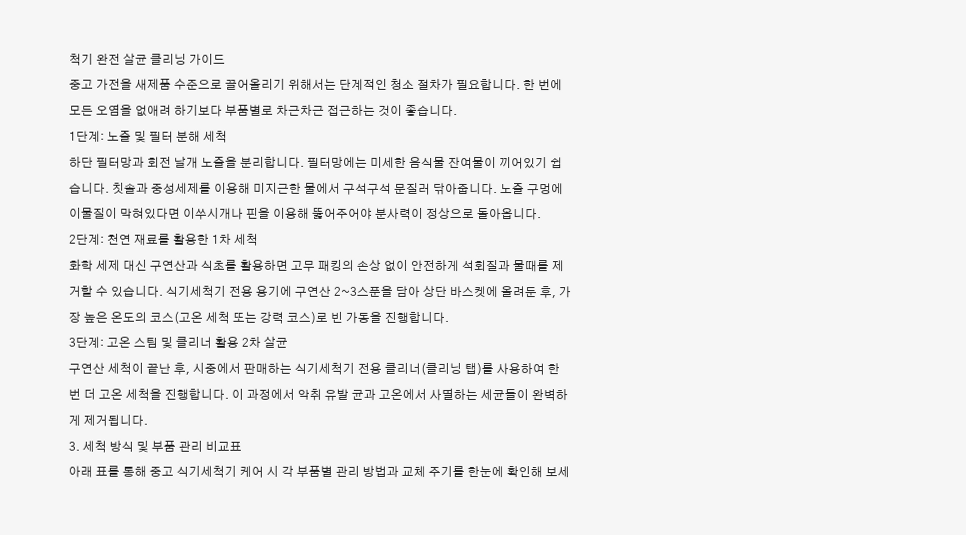척기 완전 살균 클리닝 가이드
중고 가전을 새제품 수준으로 끌어올리기 위해서는 단계적인 청소 절차가 필요합니다. 한 번에 모든 오염을 없애려 하기보다 부품별로 차근차근 접근하는 것이 좋습니다.
1단계: 노즐 및 필터 분해 세척
하단 필터망과 회전 날개 노즐을 분리합니다. 필터망에는 미세한 음식물 잔여물이 끼어있기 쉽습니다. 칫솔과 중성세제를 이용해 미지근한 물에서 구석구석 문질러 닦아줍니다. 노즐 구멍에 이물질이 막혀있다면 이쑤시개나 핀을 이용해 뚫어주어야 분사력이 정상으로 돌아옵니다.
2단계: 천연 재료를 활용한 1차 세척
화학 세제 대신 구연산과 식초를 활용하면 고무 패킹의 손상 없이 안전하게 석회질과 물때를 제거할 수 있습니다. 식기세척기 전용 용기에 구연산 2~3스푼을 담아 상단 바스켓에 올려둔 후, 가장 높은 온도의 코스(고온 세척 또는 강력 코스)로 빈 가동을 진행합니다.
3단계: 고온 스팀 및 클리너 활용 2차 살균
구연산 세척이 끝난 후, 시중에서 판매하는 식기세척기 전용 클리너(클리닝 탭)를 사용하여 한 번 더 고온 세척을 진행합니다. 이 과정에서 악취 유발 균과 고온에서 사멸하는 세균들이 완벽하게 제거됩니다.
3. 세척 방식 및 부품 관리 비교표
아래 표를 통해 중고 식기세척기 케어 시 각 부품별 관리 방법과 교체 주기를 한눈에 확인해 보세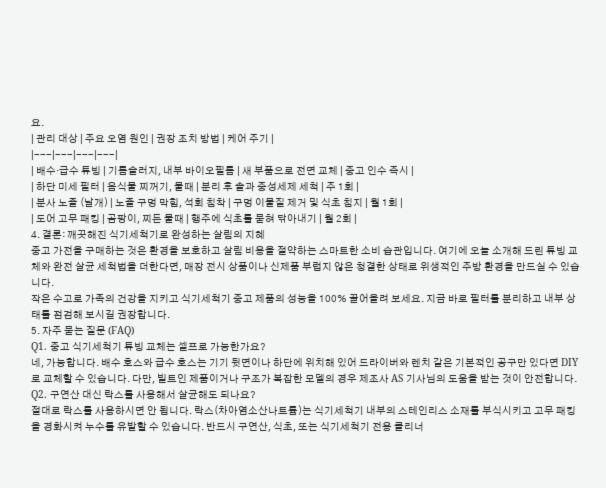요.
| 관리 대상 | 주요 오염 원인 | 권장 조치 방법 | 케어 주기 |
|---|---|---|---|
| 배수·급수 튜빙 | 기름슬러지, 내부 바이오필름 | 새 부품으로 전면 교체 | 중고 인수 즉시 |
| 하단 미세 필터 | 음식물 찌꺼기, 물때 | 분리 후 솔과 중성세제 세척 | 주 1회 |
| 분사 노즐 (날개) | 노즐 구멍 막힘, 석회 침착 | 구멍 이물질 제거 및 식초 침지 | 월 1회 |
| 도어 고무 패킹 | 곰팡이, 찌든 물때 | 행주에 식초를 묻혀 닦아내기 | 월 2회 |
4. 결론: 깨끗해진 식기세척기로 완성하는 살림의 지혜
중고 가전을 구매하는 것은 환경을 보호하고 살림 비용을 절약하는 스마트한 소비 습관입니다. 여기에 오늘 소개해 드린 튜빙 교체와 완전 살균 세척법을 더한다면, 매장 전시 상품이나 신제품 부럽지 않은 청결한 상태로 위생적인 주방 환경을 만드실 수 있습니다.
작은 수고로 가족의 건강을 지키고 식기세척기 중고 제품의 성능을 100% 끌어올려 보세요. 지금 바로 필터를 분리하고 내부 상태를 점검해 보시길 권장합니다.
5. 자주 묻는 질문 (FAQ)
Q1. 중고 식기세척기 튜빙 교체는 셀프로 가능한가요?
네, 가능합니다. 배수 호스와 급수 호스는 기기 뒷면이나 하단에 위치해 있어 드라이버와 렌치 같은 기본적인 공구만 있다면 DIY로 교체할 수 있습니다. 다만, 빌트인 제품이거나 구조가 복잡한 모델의 경우 제조사 AS 기사님의 도움을 받는 것이 안전합니다.
Q2. 구연산 대신 락스를 사용해서 살균해도 되나요?
절대로 락스를 사용하시면 안 됩니다. 락스(차아염소산나트륨)는 식기세척기 내부의 스테인리스 소재를 부식시키고 고무 패킹을 경화시켜 누수를 유발할 수 있습니다. 반드시 구연산, 식초, 또는 식기세척기 전용 클리너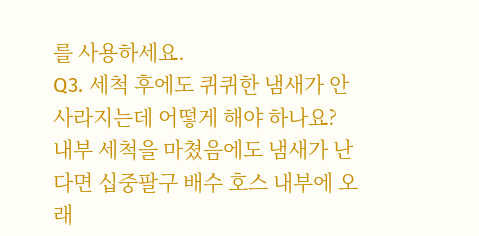를 사용하세요.
Q3. 세척 후에도 퀴퀴한 냄새가 안 사라지는데 어떻게 해야 하나요?
내부 세척을 마쳤음에도 냄새가 난다면 십중팔구 배수 호스 내부에 오래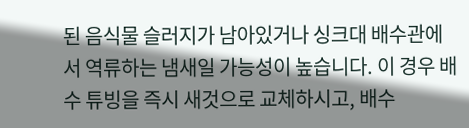된 음식물 슬러지가 남아있거나 싱크대 배수관에서 역류하는 냄새일 가능성이 높습니다. 이 경우 배수 튜빙을 즉시 새것으로 교체하시고, 배수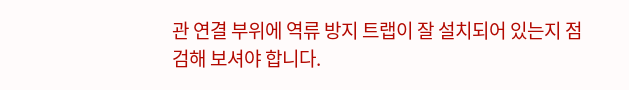관 연결 부위에 역류 방지 트랩이 잘 설치되어 있는지 점검해 보셔야 합니다.